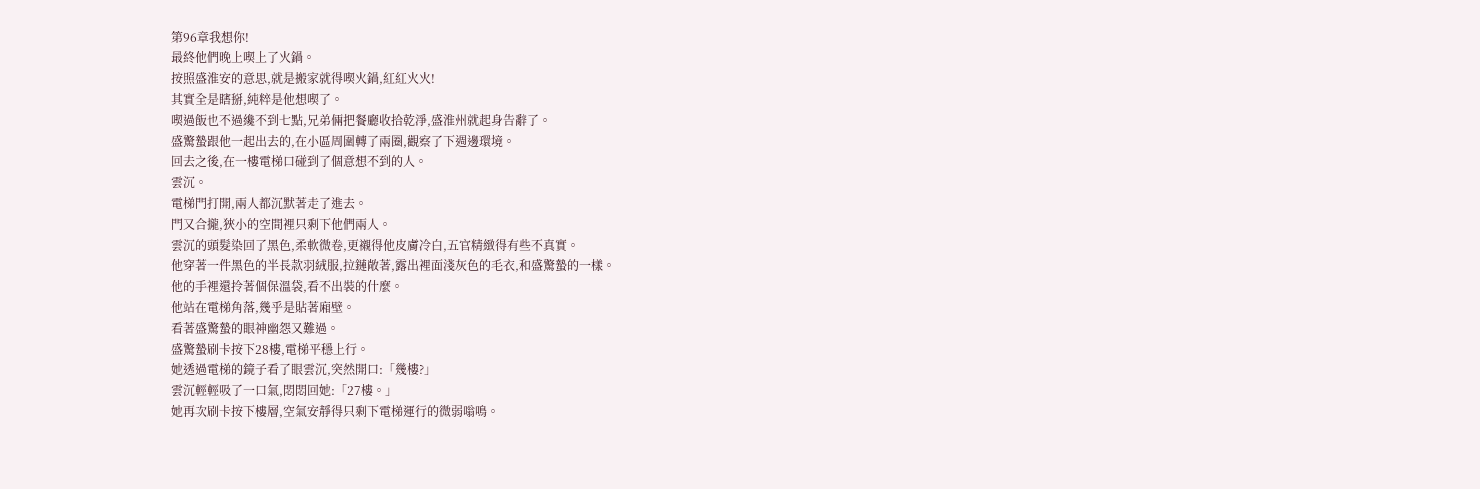第96章我想你!
最終他們晚上喫上了火鍋。
按照盛淮安的意思,就是搬家就得喫火鍋,紅紅火火!
其實全是瞎掰,純粹是他想喫了。
喫過飯也不過纔不到七點,兄弟倆把餐廳收拾乾淨,盛淮州就起身告辭了。
盛驚蟄跟他一起出去的,在小區周圍轉了兩圈,觀察了下週邊環境。
回去之後,在一樓電梯口碰到了個意想不到的人。
雲沉。
電梯門打開,兩人都沉默著走了進去。
門又合攏,狹小的空間裡只剩下他們兩人。
雲沉的頭髮染回了黑色,柔軟微卷,更襯得他皮膚冷白,五官精緻得有些不真實。
他穿著一件黑色的半長款羽絨服,拉鏈敞著,露出裡面淺灰色的毛衣,和盛驚蟄的一樣。
他的手裡還拎著個保溫袋,看不出裝的什麼。
他站在電梯角落,幾乎是貼著廂壁。
看著盛驚蟄的眼神幽怨又難過。
盛驚蟄刷卡按下28樓,電梯平穩上行。
她透過電梯的鏡子看了眼雲沉,突然開口:「幾樓?」
雲沉輕輕吸了一口氣,悶悶回她:「27樓。」
她再次刷卡按下樓層,空氣安靜得只剩下電梯運行的微弱嗡鳴。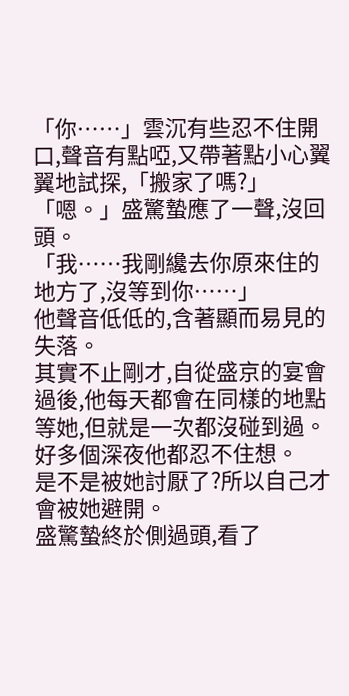「你……」雲沉有些忍不住開口,聲音有點啞,又帶著點小心翼翼地試探,「搬家了嗎?」
「嗯。」盛驚蟄應了一聲,沒回頭。
「我……我剛纔去你原來住的地方了,沒等到你……」
他聲音低低的,含著顯而易見的失落。
其實不止剛才,自從盛京的宴會過後,他每天都會在同樣的地點等她,但就是一次都沒碰到過。
好多個深夜他都忍不住想。
是不是被她討厭了?所以自己才會被她避開。
盛驚蟄終於側過頭,看了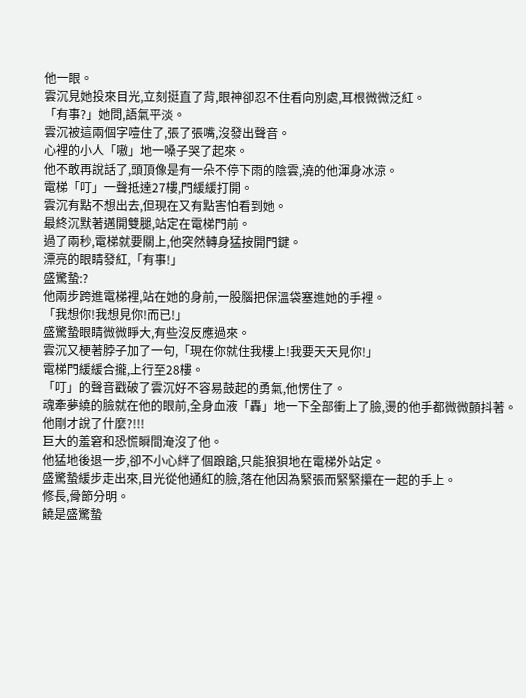他一眼。
雲沉見她投來目光,立刻挺直了背,眼神卻忍不住看向別處,耳根微微泛紅。
「有事?」她問,語氣平淡。
雲沉被這兩個字噎住了,張了張嘴,沒發出聲音。
心裡的小人「嗷」地一嗓子哭了起來。
他不敢再說話了,頭頂像是有一朵不停下雨的陰雲,澆的他渾身冰涼。
電梯「叮」一聲抵達27樓,門緩緩打開。
雲沉有點不想出去,但現在又有點害怕看到她。
最終沉默著邁開雙腿,站定在電梯門前。
過了兩秒,電梯就要關上,他突然轉身猛按開門鍵。
漂亮的眼睛發紅,「有事!」
盛驚蟄:?
他兩步跨進電梯裡,站在她的身前,一股腦把保溫袋塞進她的手裡。
「我想你!我想見你!而已!」
盛驚蟄眼睛微微睜大,有些沒反應過來。
雲沉又梗著脖子加了一句,「現在你就住我樓上!我要天天見你!」
電梯門緩緩合攏,上行至28樓。
「叮」的聲音戳破了雲沉好不容易鼓起的勇氣,他愣住了。
魂牽夢繞的臉就在他的眼前,全身血液「轟」地一下全部衝上了臉,燙的他手都微微顫抖著。
他剛才說了什麼?!!!
巨大的羞窘和恐慌瞬間淹沒了他。
他猛地後退一步,卻不小心絆了個踉蹌,只能狼狽地在電梯外站定。
盛驚蟄緩步走出來,目光從他通紅的臉,落在他因為緊張而緊緊攥在一起的手上。
修長,骨節分明。
饒是盛驚蟄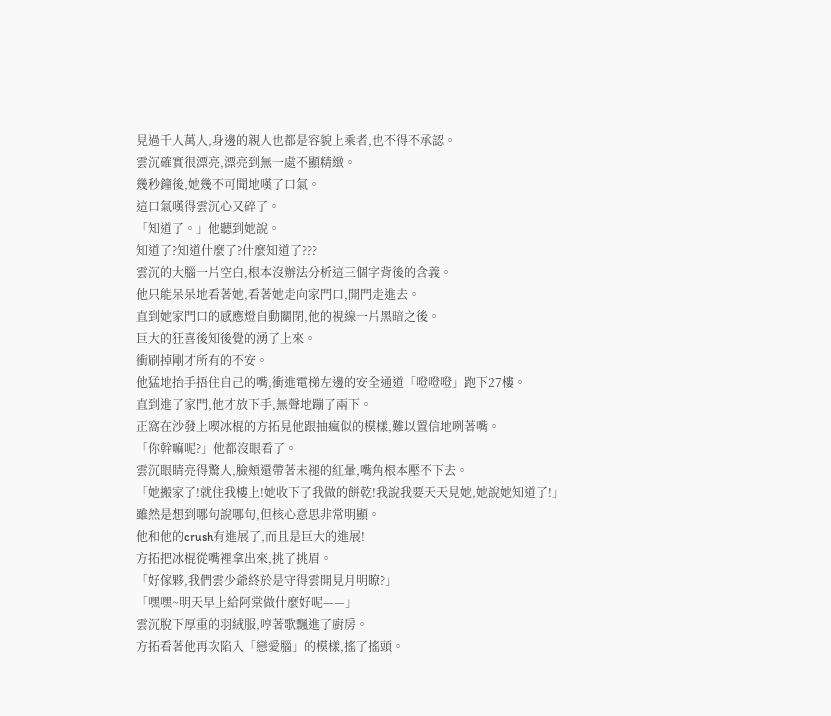見過千人萬人,身邊的親人也都是容貌上乘者,也不得不承認。
雲沉確實很漂亮,漂亮到無一處不顯精緻。
幾秒鐘後,她幾不可聞地嘆了口氣。
這口氣嘆得雲沉心又碎了。
「知道了。」他聽到她說。
知道了?知道什麼了?什麼知道了???
雲沉的大腦一片空白,根本沒辦法分析這三個字背後的含義。
他只能呆呆地看著她,看著她走向家門口,開門走進去。
直到她家門口的感應燈自動關閉,他的視線一片黑暗之後。
巨大的狂喜後知後覺的湧了上來。
衝刷掉剛才所有的不安。
他猛地抬手捂住自己的嘴,衝進電梯左邊的安全通道「噔噔噔」跑下27樓。
直到進了家門,他才放下手,無聲地蹦了兩下。
正窩在沙發上喫冰棍的方拓見他跟抽瘋似的模樣,難以置信地咧著嘴。
「你幹嘛呢?」他都沒眼看了。
雲沉眼睛亮得驚人,臉頰還帶著未褪的紅暈,嘴角根本壓不下去。
「她搬家了!就住我樓上!她收下了我做的餅乾!我說我要天天見她,她說她知道了!」
雖然是想到哪句說哪句,但核心意思非常明顯。
他和他的crush有進展了,而且是巨大的進展!
方拓把冰棍從嘴裡拿出來,挑了挑眉。
「好傢夥,我們雲少爺終於是守得雲開見月明瞭?」
「嘿嘿~明天早上給阿棠做什麼好呢——」
雲沉脫下厚重的羽絨服,哼著歌飄進了廚房。
方拓看著他再次陷入「戀愛腦」的模樣,搖了搖頭。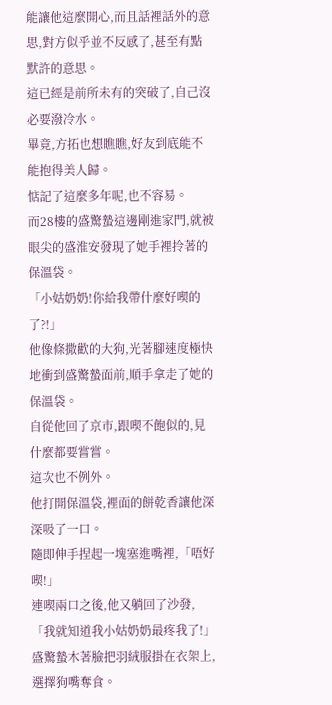能讓他這麼開心,而且話裡話外的意思,對方似乎並不反感了,甚至有點默許的意思。
這已經是前所未有的突破了,自己沒必要潑冷水。
畢竟,方拓也想瞧瞧,好友到底能不能抱得美人歸。
惦記了這麼多年呢,也不容易。
而28樓的盛驚蟄這邊剛進家門,就被眼尖的盛淮安發現了她手裡拎著的保溫袋。
「小姑奶奶!你給我帶什麼好喫的了?!」
他像條撒歡的大狗,光著腳速度極快地衝到盛驚蟄面前,順手拿走了她的保溫袋。
自從他回了京市,跟喫不飽似的,見什麼都要嘗嘗。
這次也不例外。
他打開保溫袋,裡面的餅乾香讓他深深吸了一口。
隨即伸手捏起一塊塞進嘴裡,「唔好喫!」
連喫兩口之後,他又躺回了沙發,「我就知道我小姑奶奶最疼我了!」
盛驚蟄木著臉把羽絨服掛在衣架上,選擇狗嘴奪食。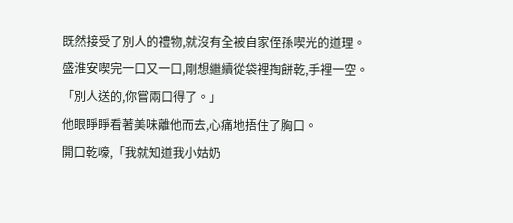既然接受了別人的禮物,就沒有全被自家侄孫喫光的道理。
盛淮安喫完一口又一口,剛想繼續從袋裡掏餅乾,手裡一空。
「別人送的,你嘗兩口得了。」
他眼睜睜看著美味離他而去,心痛地捂住了胸口。
開口乾嚎,「我就知道我小姑奶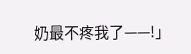奶最不疼我了——!」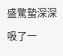盛驚蟄深深吸了一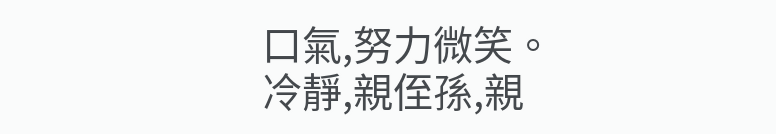口氣,努力微笑。
冷靜,親侄孫,親